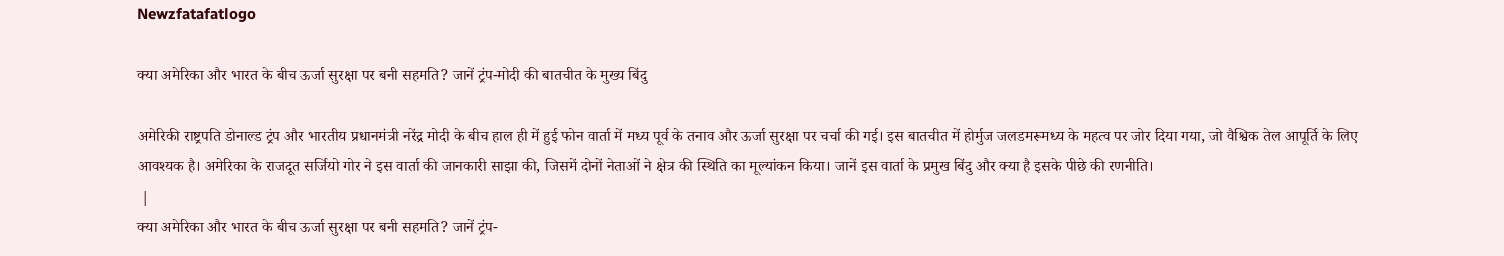Newzfatafatlogo

क्या अमेरिका और भारत के बीच ऊर्जा सुरक्षा पर बनी सहमति? जानें ट्रंप-मोदी की बातचीत के मुख्य बिंदु

अमेरिकी राष्ट्रपति डोनाल्ड ट्रंप और भारतीय प्रधानमंत्री नरेंद्र मोदी के बीच हाल ही में हुई फोन वार्ता में मध्य पूर्व के तनाव और ऊर्जा सुरक्षा पर चर्चा की गई। इस बातचीत में होर्मुज जलडमरूमध्य के महत्व पर जोर दिया गया, जो वैश्विक तेल आपूर्ति के लिए आवश्यक है। अमेरिका के राजदूत सर्जियो गोर ने इस वार्ता की जानकारी साझा की, जिसमें दोनों नेताओं ने क्षेत्र की स्थिति का मूल्यांकन किया। जानें इस वार्ता के प्रमुख बिंदु और क्या है इसके पीछे की रणनीति।
 |
क्या अमेरिका और भारत के बीच ऊर्जा सुरक्षा पर बनी सहमति? जानें ट्रंप-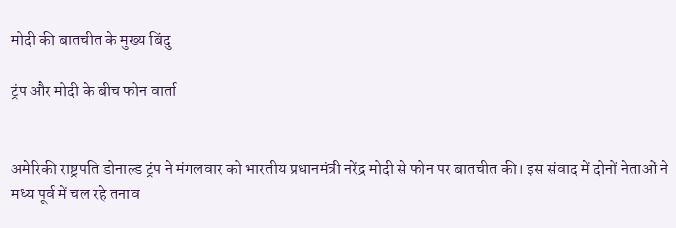मोदी की बातचीत के मुख्य बिंदु

ट्रंप और मोदी के बीच फोन वार्ता


अमेरिकी राष्ट्रपति डोनाल्ड ट्रंप ने मंगलवार को भारतीय प्रधानमंत्री नरेंद्र मोदी से फोन पर बातचीत की। इस संवाद में दोनों नेताओं ने मध्य पूर्व में चल रहे तनाव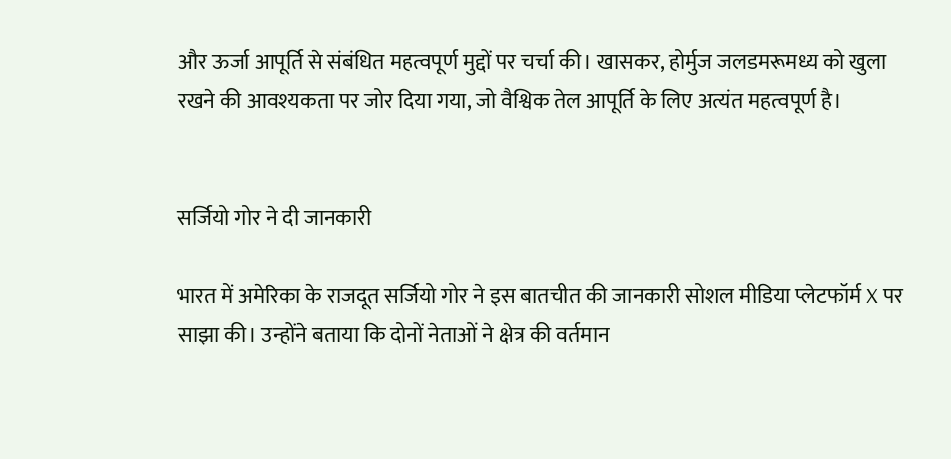और ऊर्जा आपूर्ति से संबंधित महत्वपूर्ण मुद्दों पर चर्चा की। खासकर, होर्मुज जलडमरूमध्य को खुला रखने की आवश्यकता पर जोर दिया गया, जो वैश्विक तेल आपूर्ति के लिए अत्यंत महत्वपूर्ण है।


सर्जियो गोर ने दी जानकारी

भारत में अमेरिका के राजदूत सर्जियो गोर ने इस बातचीत की जानकारी सोशल मीडिया प्लेटफॉर्म X पर साझा की। उन्होंने बताया कि दोनों नेताओं ने क्षेत्र की वर्तमान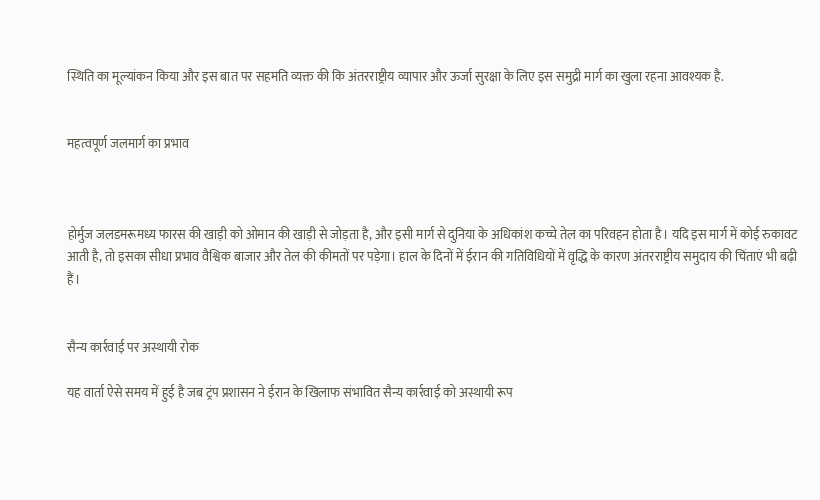स्थिति का मूल्यांकन किया और इस बात पर सहमति व्यक्त की कि अंतरराष्ट्रीय व्यापार और ऊर्जा सुरक्षा के लिए इस समुद्री मार्ग का खुला रहना आवश्यक है.


महत्वपूर्ण जलमार्ग का प्रभाव



होर्मुज जलडमरूमध्य फारस की खाड़ी को ओमान की खाड़ी से जोड़ता है, और इसी मार्ग से दुनिया के अधिकांश कच्चे तेल का परिवहन होता है। यदि इस मार्ग में कोई रुकावट आती है, तो इसका सीधा प्रभाव वैश्विक बाजार और तेल की कीमतों पर पड़ेगा। हाल के दिनों में ईरान की गतिविधियों में वृद्धि के कारण अंतरराष्ट्रीय समुदाय की चिंताएं भी बढ़ी हैं।


सैन्य कार्रवाई पर अस्थायी रोक

यह वार्ता ऐसे समय में हुई है जब ट्रंप प्रशासन ने ईरान के खिलाफ संभावित सैन्य कार्रवाई को अस्थायी रूप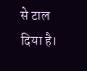से टाल दिया है।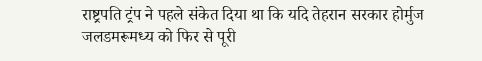राष्ट्रपति ट्रंप ने पहले संकेत दिया था कि यदि तेहरान सरकार होर्मुज जलडमरूमध्य को फिर से पूरी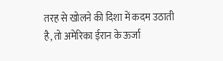तरह से खोलने की दिशा में कदम उठाती है, तो अमेरिका ईरान के ऊर्जा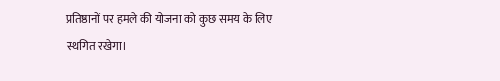प्रतिष्ठानों पर हमले की योजना को कुछ समय के लिए स्थगित रखेगा।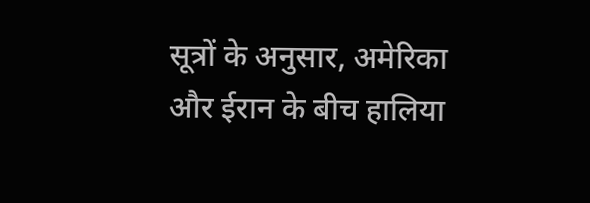सूत्रों के अनुसार, अमेरिका और ईरान के बीच हालिया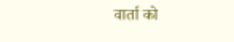वार्ता को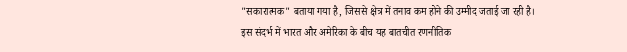"सकारात्मक" बताया गया है, जिससे क्षेत्र में तनाव कम होने की उम्मीद जताई जा रही है। इस संदर्भ में भारत और अमेरिका के बीच यह बातचीत रणनीतिक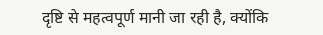दृष्टि से महत्वपूर्ण मानी जा रही है, क्योंकि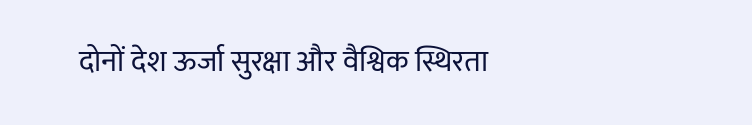दोनों देश ऊर्जा सुरक्षा और वैश्विक स्थिरता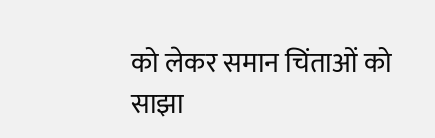को लेकर समान चिंताओं को साझा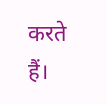करते हैं।